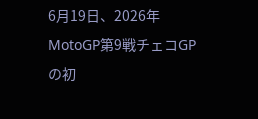6月19日、2026年MotoGP第9戦チェコGPの初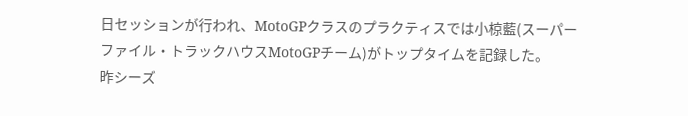日セッションが行われ、MotoGPクラスのプラクティスでは小椋藍(スーパーファイル・トラックハウスMotoGPチーム)がトップタイムを記録した。
昨シーズ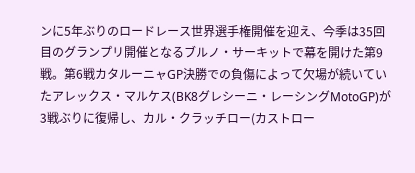ンに5年ぶりのロードレース世界選手権開催を迎え、今季は35回目のグランプリ開催となるブルノ・サーキットで幕を開けた第9戦。第6戦カタルーニャGP決勝での負傷によって欠場が続いていたアレックス・マルケス(BK8グレシーニ・レーシングMotoGP)が3戦ぶりに復帰し、カル・クラッチロー(カストロー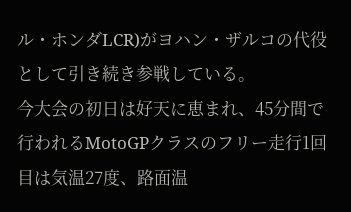ル・ホンダLCR)がヨハン・ザルコの代役として引き続き参戦している。
今大会の初日は好天に恵まれ、45分間で行われるMotoGPクラスのフリー走行1回目は気温27度、路面温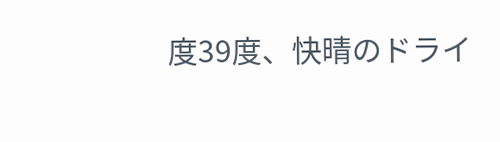度39度、快晴のドライ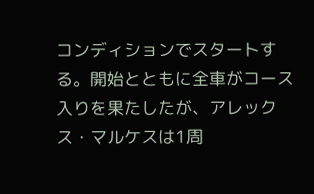コンディションでスタートする。開始とともに全車がコース入りを果たしたが、アレックス・マルケスは1周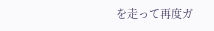を走って再度ガ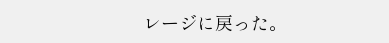レージに戻った。